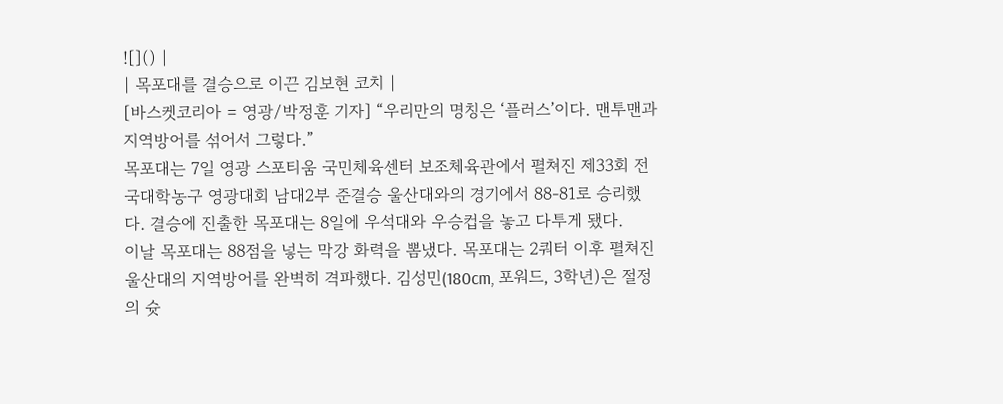![]() |
| 목포대를 결승으로 이끈 김보현 코치 |
[바스켓코리아 = 영광/박정훈 기자] “우리만의 명칭은 ‘플러스’이다. 맨투맨과 지역방어를 섞어서 그렇다.”
목포대는 7일 영광 스포티움 국민체육센터 보조체육관에서 펼쳐진 제33회 전국대학농구 영광대회 남대2부 준결승 울산대와의 경기에서 88-81로 승리했다. 결승에 진출한 목포대는 8일에 우석대와 우승컵을 놓고 다투게 됐다.
이날 목포대는 88점을 넣는 막강 화력을 뽐냈다. 목포대는 2쿼터 이후 펼쳐진 울산대의 지역방어를 완벽히 격파했다. 김성민(180cm, 포워드, 3학년)은 절정의 슛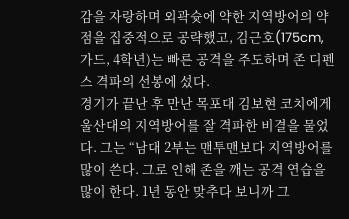감을 자랑하며 외곽슛에 약한 지역방어의 약점을 집중적으로 공략했고, 김근호(175cm, 가드, 4학년)는 빠른 공격을 주도하며 존 디펜스 격파의 선봉에 섰다.
경기가 끝난 후 만난 목포대 김보현 코치에게 울산대의 지역방어를 잘 격파한 비결을 물었다. 그는 “남대 2부는 맨투맨보다 지역방어를 많이 쓴다. 그로 인해 존을 깨는 공격 연습을 많이 한다. 1년 동안 맞추다 보니까 그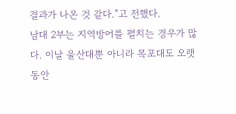결과가 나온 것 같다.”고 전했다.
남대 2부는 지역방어를 펼치는 경우가 많다. 이날 울산대뿐 아니라 목포대도 오랫동안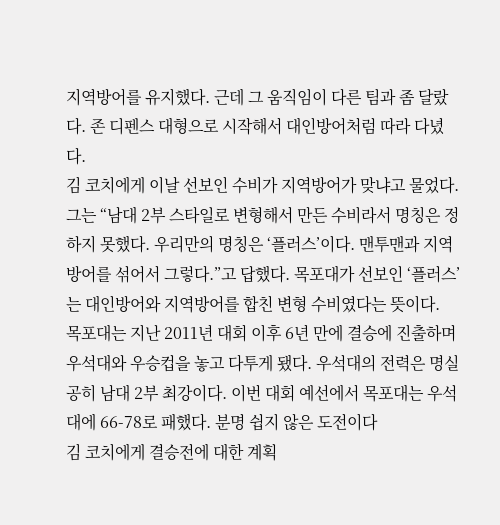지역방어를 유지했다. 근데 그 움직임이 다른 팀과 좀 달랐다. 존 디펜스 대형으로 시작해서 대인방어처럼 따라 다녔다.
김 코치에게 이날 선보인 수비가 지역방어가 맞냐고 물었다. 그는 “남대 2부 스타일로 변형해서 만든 수비라서 명칭은 정하지 못했다. 우리만의 명칭은 ‘플러스’이다. 맨투맨과 지역방어를 섞어서 그렇다.”고 답했다. 목포대가 선보인 ‘플러스’는 대인방어와 지역방어를 합친 변형 수비였다는 뜻이다.
목포대는 지난 2011년 대회 이후 6년 만에 결승에 진출하며 우석대와 우승컵을 놓고 다투게 됐다. 우석대의 전력은 명실공히 남대 2부 최강이다. 이번 대회 예선에서 목포대는 우석대에 66-78로 패했다. 분명 쉽지 않은 도전이다
김 코치에게 결승전에 대한 계획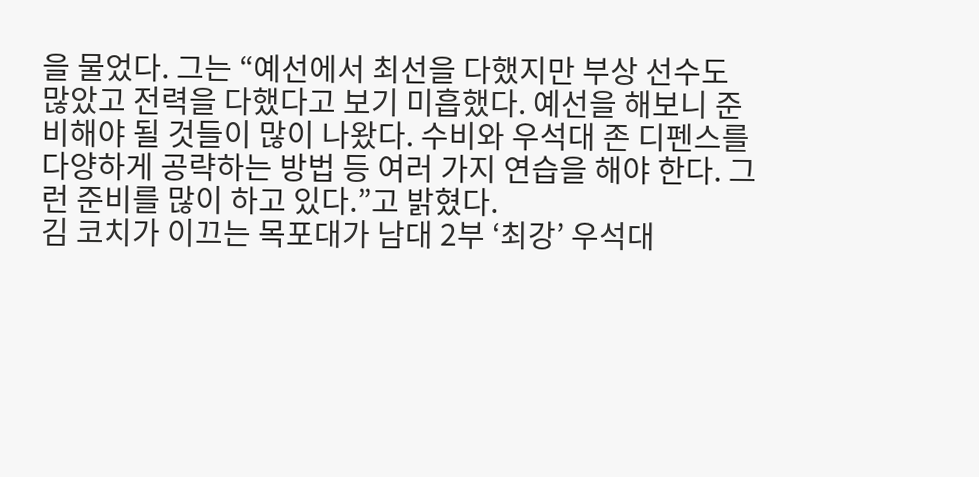을 물었다. 그는 “예선에서 최선을 다했지만 부상 선수도 많았고 전력을 다했다고 보기 미흡했다. 예선을 해보니 준비해야 될 것들이 많이 나왔다. 수비와 우석대 존 디펜스를 다양하게 공략하는 방법 등 여러 가지 연습을 해야 한다. 그런 준비를 많이 하고 있다.”고 밝혔다.
김 코치가 이끄는 목포대가 남대 2부 ‘최강’ 우석대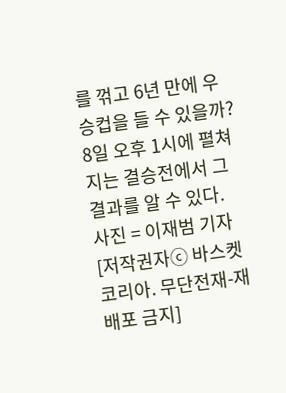를 꺾고 6년 만에 우승컵을 들 수 있을까? 8일 오후 1시에 펼쳐지는 결승전에서 그 결과를 알 수 있다.
사진 = 이재범 기자
[저작권자ⓒ 바스켓코리아. 무단전재-재배포 금지]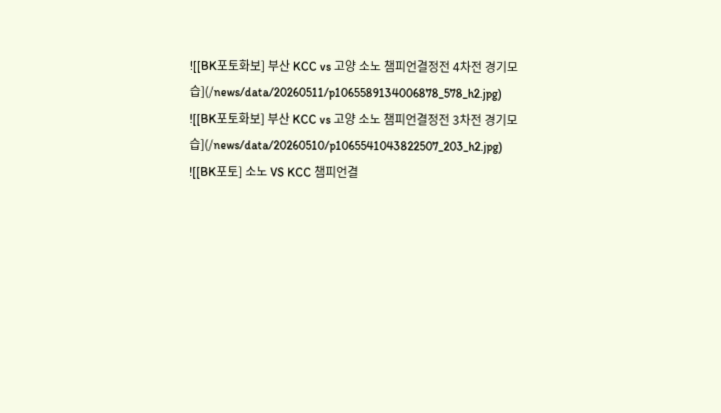![[BK포토화보] 부산 KCC vs 고양 소노 챔피언결정전 4차전 경기모습](/news/data/20260511/p1065589134006878_578_h2.jpg)
![[BK포토화보] 부산 KCC vs 고양 소노 챔피언결정전 3차전 경기모습](/news/data/20260510/p1065541043822507_203_h2.jpg)
![[BK포토] 소노 VS KCC 챔피언결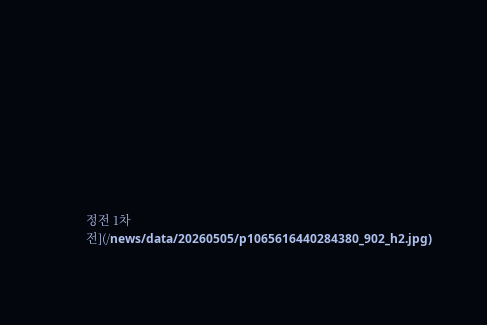정전 1차전](/news/data/20260505/p1065616440284380_902_h2.jpg)